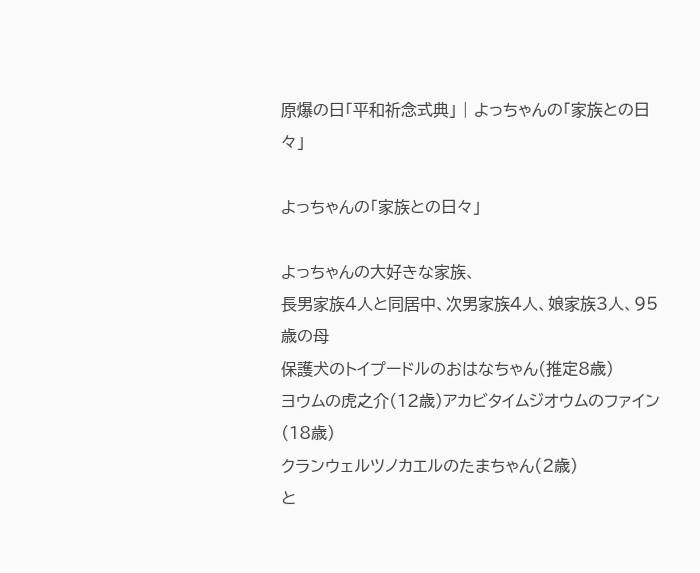原爆の日「平和祈念式典」 | よっちゃんの「家族との日々」

よっちゃんの「家族との日々」

よっちゃんの大好きな家族、
長男家族4人と同居中、次男家族4人、娘家族3人、95歳の母
保護犬のトイプードルのおはなちゃん(推定8歳)
ヨウムの虎之介(12歳)アカビタイムジオウムのファイン(18歳)
クランウェルツノカエルのたまちゃん(2歳)
と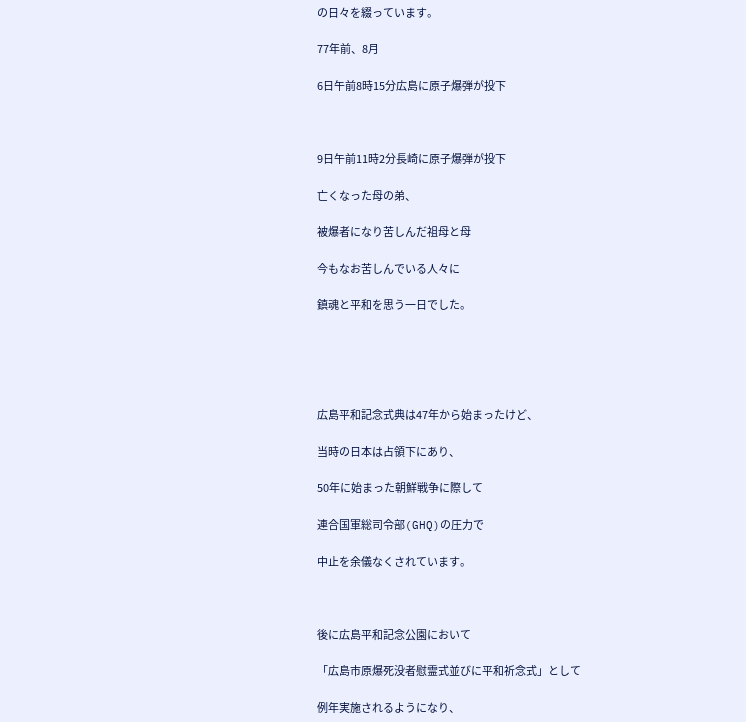の日々を綴っています。

77年前、8月

6日午前8時15分広島に原子爆弾が投下



9日午前11時2分長崎に原子爆弾が投下

亡くなった母の弟、

被爆者になり苦しんだ祖母と母

今もなお苦しんでいる人々に

鎮魂と平和を思う一日でした。





広島平和記念式典は47年から始まったけど、

当時の日本は占領下にあり、

50年に始まった朝鮮戦争に際して

連合国軍総司令部(GHQ)の圧力で

中止を余儀なくされています。



後に広島平和記念公園において

「広島市原爆死没者慰霊式並びに平和祈念式」として

例年実施されるようになり、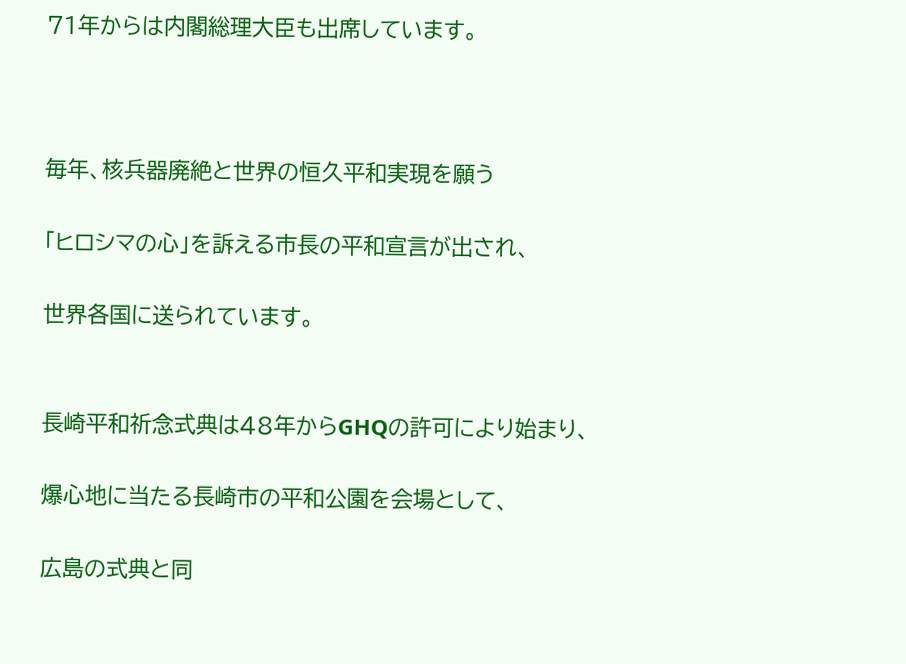71年からは内閣総理大臣も出席しています。



毎年、核兵器廃絶と世界の恒久平和実現を願う

「ヒロシマの心」を訴える市長の平和宣言が出され、

世界各国に送られています。


長崎平和祈念式典は48年からGHQの許可により始まり、

爆心地に当たる長崎市の平和公園を会場として、

広島の式典と同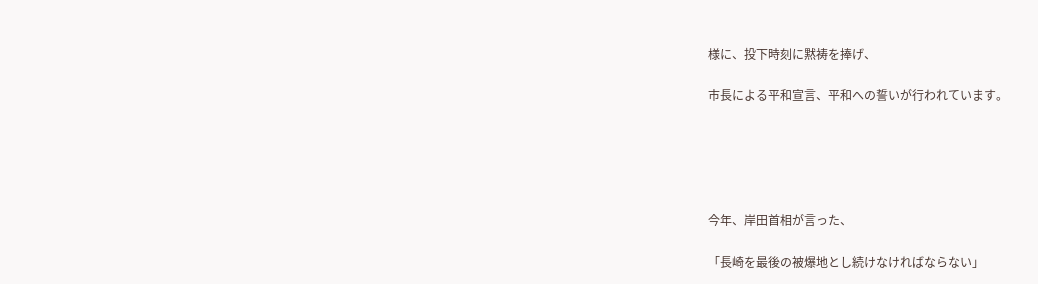様に、投下時刻に黙祷を捧げ、

市長による平和宣言、平和への誓いが行われています。





今年、岸田首相が言った、

「長崎を最後の被爆地とし続けなければならない」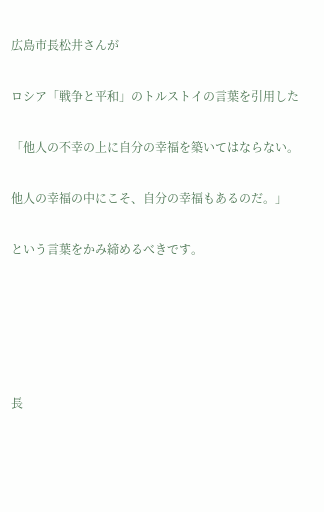広島市長松井さんが

ロシア「戦争と平和」のトルストイの言葉を引用した

「他人の不幸の上に自分の幸福を築いてはならない。

他人の幸福の中にこそ、自分の幸福もあるのだ。」

という言葉をかみ締めるべきです。





長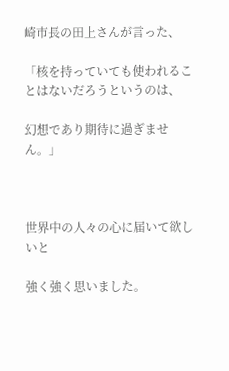崎市長の田上さんが言った、

「核を持っていても使われることはないだろうというのは、

幻想であり期待に過ぎません。」



世界中の人々の心に届いて欲しいと

強く強く思いました。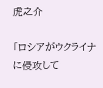虎之介

「ロシアがウクライナに侵攻して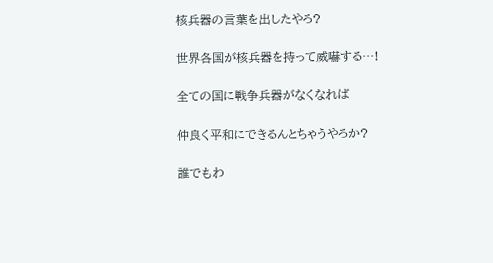核兵器の言葉を出したやろ?

世界各国が核兵器を持って威嚇する…!

全ての国に戦争兵器がなくなれば

仲良く平和にできるんとちゃうやろか?

誰でもわ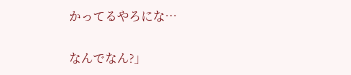かってるやろにな…

なんでなん?」